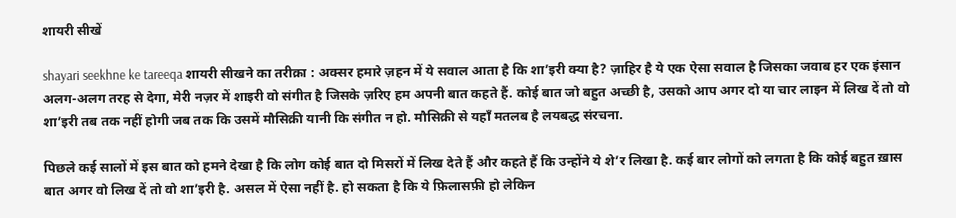शायरी सीखें

shayari seekhne ke tareeqa शायरी सीखने का तरीक़ा : अक्सर हमारे ज़हन में ये सवाल आता है कि शा’इरी क्या है? ज़ाहिर है ये एक ऐसा सवाल है जिसका जवाब हर एक इंसान अलग-अलग तरह से देगा, मेरी नज़र में शाइरी वो संगीत है जिसके ज़रिए हम अपनी बात कहते हैं. कोई बात जो बहुत अच्छी है, उसको आप अगर दो या चार लाइन में लिख दें तो वो शा’इरी तब तक नहीं होगी जब तक कि उसमें मौसिक़ी यानी कि संगीत न हो. मौसिक़ी से यहाँ मतलब है लयबद्ध संरचना.

पिछले कई सालों में इस बात को हमने देखा है कि लोग कोई बात दो मिसरों में लिख देते हैं और कहते हैं कि उन्होंने ये शे’र लिखा है. कई बार लोगों को लगता है कि कोई बहुत ख़ास बात अगर वो लिख दें तो वो शा’इरी है. असल में ऐसा नहीं है. हो सकता है कि ये फ़िलासफ़ी हो लेकिन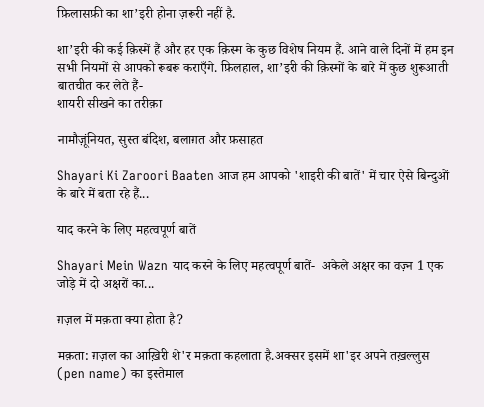फ़िलासफ़ी का शा’इरी होना ज़रूरी नहीं है.

शा’इरी की कई क़िस्में हैं और हर एक क़िस्म के कुछ विशेष नियम हैं. आने वाले दिनों में हम इन सभी नियमों से आपको रूबरू कराएँगे. फ़िलहाल, शा’इरी की क़िस्मों के बारे में कुछ शुरूआती बातचीत कर लेते हैं-
शायरी सीखने का तरीक़ा

नामौज़ूंनियत, सुस्त बंदिश, बलाग़त और फ़साहत

Shayari Ki Zaroori Baaten आज हम आपको 'शाइरी की बातें' में चार ऐसे बिन्दुओं के बारे में बता रहे हैं...

याद करने के लिए महत्वपूर्ण बातें

Shayari Mein Wazn याद करने के लिए महत्वपूर्ण बातें-  अकेले अक्षर का वज़्न 1 एक जोड़े में दो अक्षरों का...

ग़ज़ल में मक़ता क्या होता है?

मक़ता: ग़ज़ल का आख़िरी शे'र मक़ता कहलाता है.अक्सर इसमें शा'इर अपने तख़ल्लुस (pen name) का इस्तेमाल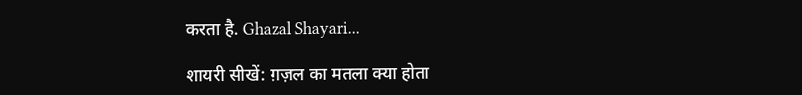करता है. Ghazal Shayari...

शायरी सीखें: ग़ज़ल का मतला क्या होता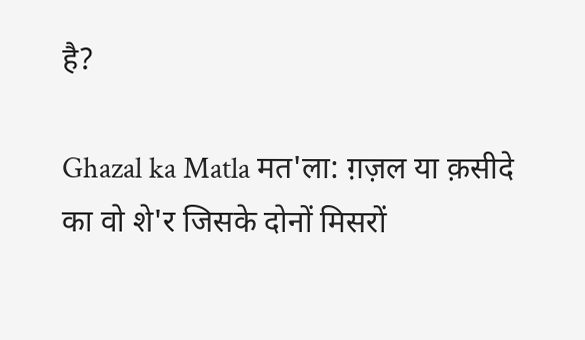है?

Ghazal ka Matla मत'ला: ग़ज़ल या क़सीदे का वो शे'र जिसके दोनों मिसरों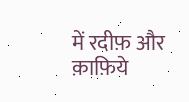में रदीफ़ और क़ाफ़िये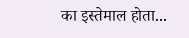का इस्तेमाल होता...